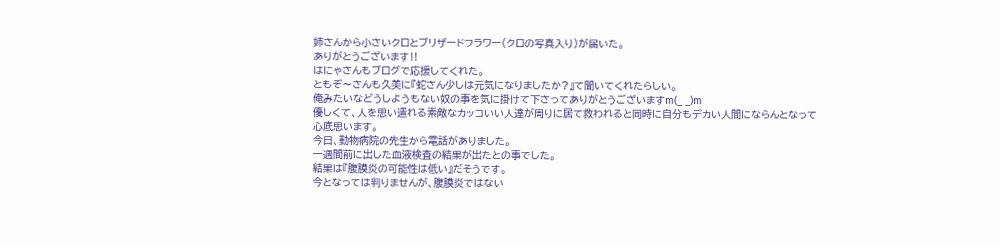姉さんから小さいクロとブリザードフラワー(クロの写真入り)が届いた。
ありがとうございます‼
はにゃさんもブログで応援してくれた。
ともぞ〜さんも久美に『蛇さん少しは元気になりましたか?』て聞いてくれたらしい。
俺みたいなどうしようもない奴の事を気に掛けて下さってありがとうございますm(_ _)m
優しくて、人を思い遣れる素敵なカッコいい人達が周りに居て救われると同時に自分もデカい人間にならんとなって心底思います。
今日、動物病院の先生から電話がありました。
一週間前に出した血液検査の結果が出たとの事でした。
結果は『腹膜炎の可能性は低い』だそうです。
今となっては判りませんが、腹膜炎ではない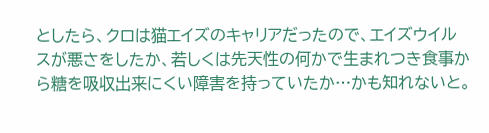としたら、クロは猫エイズのキャリアだったので、エイズウイルスが悪さをしたか、若しくは先天性の何かで生まれつき食事から糖を吸収出来にくい障害を持っていたか…かも知れないと。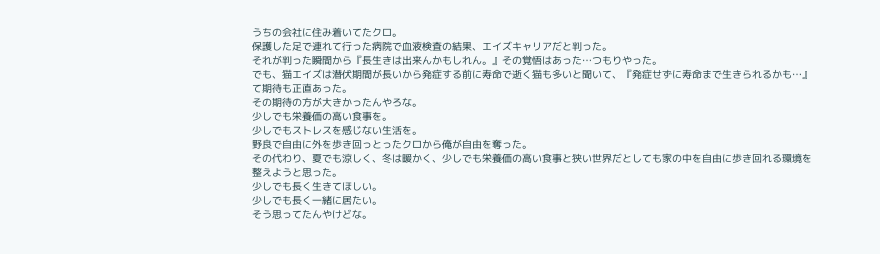うちの会社に住み着いてたクロ。
保護した足で連れて行った病院で血液検査の結果、エイズキャリアだと判った。
それが判った瞬間から『長生きは出来んかもしれん。』その覚悟はあった…つもりやった。
でも、猫エイズは潜伏期間が長いから発症する前に寿命で逝く猫も多いと聞いて、『発症せずに寿命まで生きられるかも…』て期待も正直あった。
その期待の方が大きかったんやろな。
少しでも栄養価の高い食事を。
少しでもストレスを感じない生活を。
野良で自由に外を歩き回っとったクロから俺が自由を奪った。
その代わり、夏でも涼しく、冬は暖かく、少しでも栄養価の高い食事と狭い世界だとしても家の中を自由に歩き回れる環境を整えようと思った。
少しでも長く生きてほしい。
少しでも長く一緒に居たい。
そう思ってたんやけどな。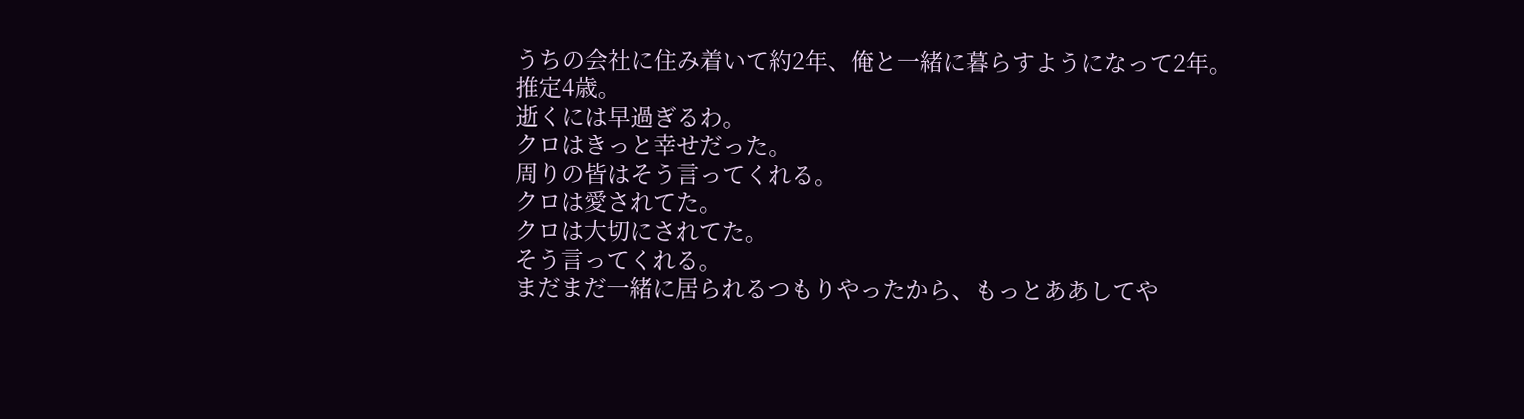うちの会社に住み着いて約2年、俺と一緒に暮らすようになって2年。
推定4歳。
逝くには早過ぎるわ。
クロはきっと幸せだった。
周りの皆はそう言ってくれる。
クロは愛されてた。
クロは大切にされてた。
そう言ってくれる。
まだまだ一緒に居られるつもりやったから、もっとああしてや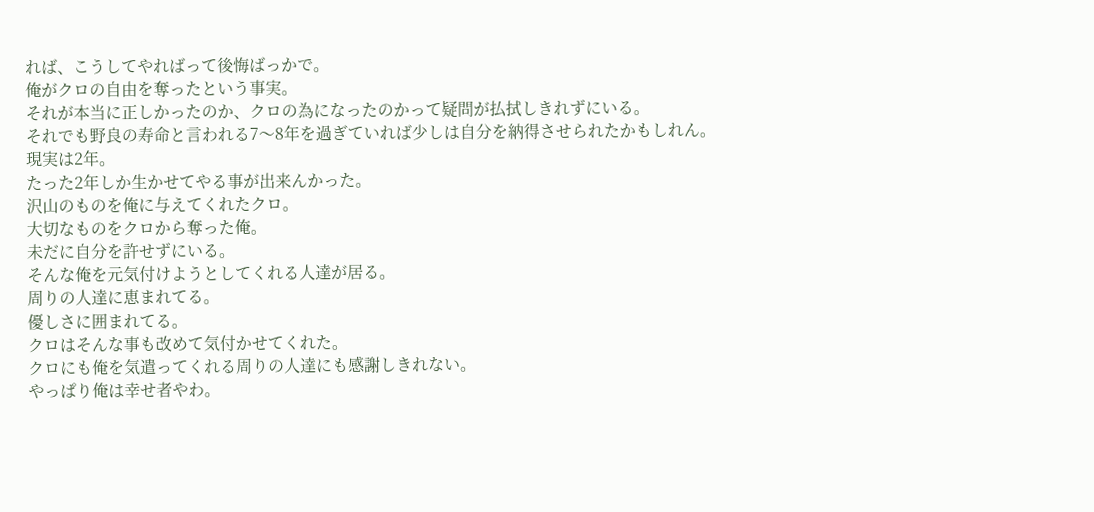れば、こうしてやればって後悔ばっかで。
俺がクロの自由を奪ったという事実。
それが本当に正しかったのか、クロの為になったのかって疑問が払拭しきれずにいる。
それでも野良の寿命と言われる7〜8年を過ぎていれば少しは自分を納得させられたかもしれん。
現実は2年。
たった2年しか生かせてやる事が出来んかった。
沢山のものを俺に与えてくれたクロ。
大切なものをクロから奪った俺。
未だに自分を許せずにいる。
そんな俺を元気付けようとしてくれる人達が居る。
周りの人達に恵まれてる。
優しさに囲まれてる。
クロはそんな事も改めて気付かせてくれた。
クロにも俺を気遣ってくれる周りの人達にも感謝しきれない。
やっぱり俺は幸せ者やわ。